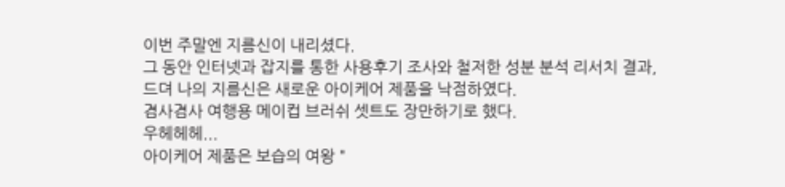이번 주말엔 지름신이 내리셨다.
그 동안 인터넷과 잡지를 통한 사용후기 조사와 철저한 성분 분석 리서치 결과,
드뎌 나의 지름신은 새로운 아이케어 제품을 낙점하였다.
겸사겸사 여행용 메이컵 브러쉬 셋트도 장만하기로 했다.
우헤헤헤...
아이케어 제품은 보습의 여왕 "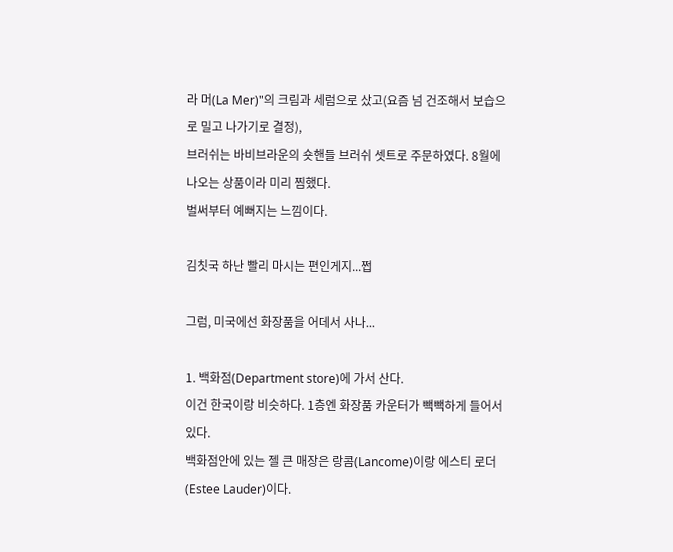라 머(La Mer)"의 크림과 세럼으로 샀고(요즘 넘 건조해서 보습으로 밀고 나가기로 결정),
브러쉬는 바비브라운의 숏핸들 브러쉬 셋트로 주문하였다. 8월에 나오는 상품이라 미리 찜했다.
벌써부터 예뻐지는 느낌이다.

김칫국 하난 빨리 마시는 편인게지...쩝

그럼, 미국에선 화장품을 어데서 사나...

1. 백화점(Department store)에 가서 산다.
이건 한국이랑 비슷하다. 1층엔 화장품 카운터가 빽빽하게 들어서 있다.
백화점안에 있는 젤 큰 매장은 랑콤(Lancome)이랑 에스티 로더(Estee Lauder)이다.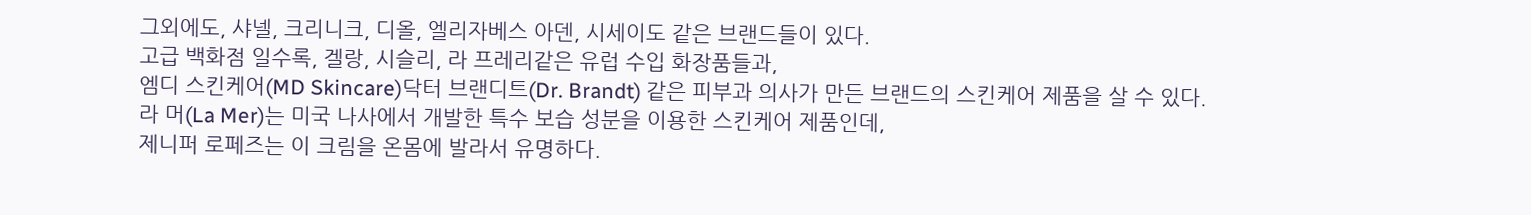그외에도, 샤넬, 크리니크, 디올, 엘리자베스 아덴, 시세이도 같은 브랜드들이 있다.
고급 백화점 일수록, 겔랑, 시슬리, 라 프레리같은 유럽 수입 화장품들과,
엠디 스킨케어(MD Skincare)닥터 브랜디트(Dr. Brandt) 같은 피부과 의사가 만든 브랜드의 스킨케어 제품을 살 수 있다.
라 머(La Mer)는 미국 나사에서 개발한 특수 보습 성분을 이용한 스킨케어 제품인데,
제니퍼 로페즈는 이 크림을 온몸에 발라서 유명하다.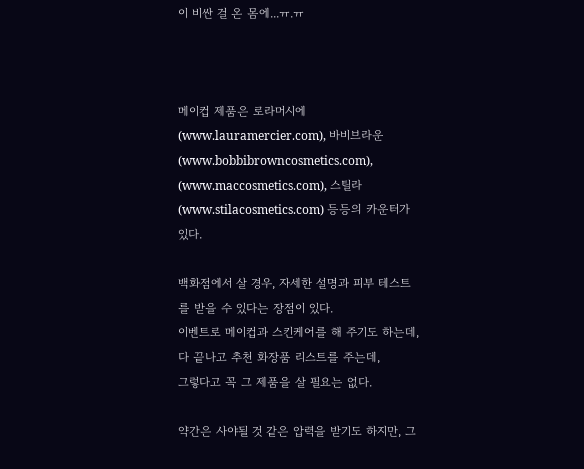이 비싼 걸 온 몸에...ㅠ.ㅠ



메이컵 제품은 로라머시에(www.lauramercier.com), 바비브라운(www.bobbibrowncosmetics.com), (www.maccosmetics.com), 스틸라(www.stilacosmetics.com) 등등의 카운터가 있다.

백화점에서 살 경우, 자세한 설명과 피부 테스트를 받을 수 있다는 장점이 있다.
이벤트로 메이컵과 스킨케어를 해 주기도 하는데, 다 끝나고 추천 화장품 리스트를 주는데,
그렇다고 꼭 그 제품을 살 필요는 없다.

약간은 사야될 것 같은 압력을 받기도 하지만, 그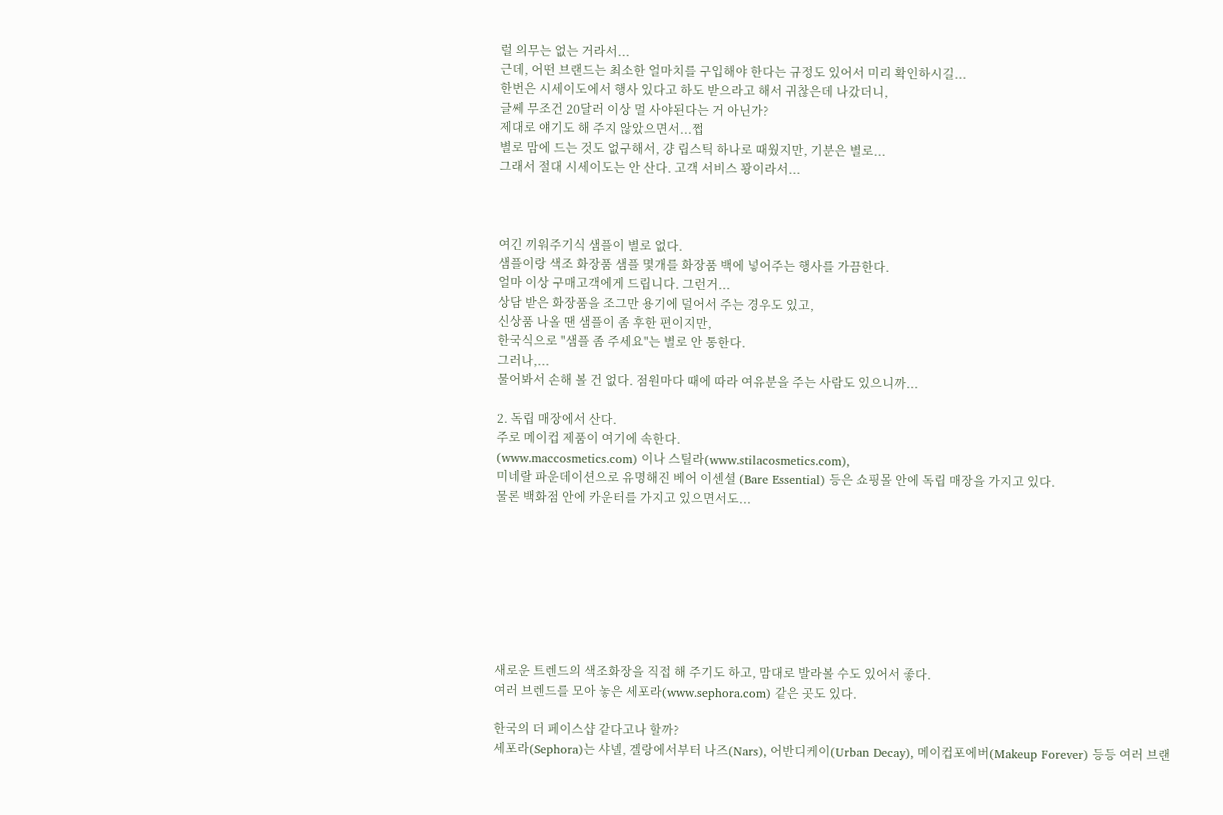럴 의무는 없는 거라서...
근데, 어떤 브랜드는 최소한 얼마치를 구입해야 한다는 규정도 있어서 미리 확인하시길...
한번은 시세이도에서 행사 있다고 하도 받으라고 해서 귀찮은데 나갔더니,
글쎄 무조건 20달러 이상 멀 사야된다는 거 아닌가?
제대로 얘기도 해 주지 않았으면서...쩝
별로 맘에 드는 것도 없구해서, 걍 립스틱 하나로 때웠지만, 기분은 별로...
그래서 절대 시세이도는 안 산다. 고객 서비스 꽝이라서...



여긴 끼워주기식 샘플이 별로 없다.
샘플이랑 색조 화장품 샘플 몇개를 화장품 백에 넣어주는 행사를 가끔한다.
얼마 이상 구매고객에게 드립니다. 그런거...
상담 받은 화장품을 조그만 용기에 덜어서 주는 경우도 있고,
신상품 나올 땐 샘플이 좀 후한 편이지만,
한국식으로 "샘플 좀 주세요"는 별로 안 통한다.
그러나,...
물어봐서 손해 볼 건 없다. 점원마다 때에 따라 여유분을 주는 사람도 있으니까...

2. 독립 매장에서 산다.
주로 메이컵 제품이 여기에 속한다.
(www.maccosmetics.com) 이나 스틸라(www.stilacosmetics.com),
미네랄 파운데이션으로 유명해진 베어 이센셜 (Bare Essential) 등은 쇼핑몰 안에 독립 매장을 가지고 있다.
물론 백화점 안에 카운터를 가지고 있으면서도...








새로운 트렌드의 색조화장을 직접 해 주기도 하고, 맘대로 발라볼 수도 있어서 좋다.
여러 브렌드를 모아 놓은 세포라(www.sephora.com) 같은 곳도 있다.

한국의 더 페이스샵 같다고나 할까?
세포라(Sephora)는 샤넬, 겔랑에서부터 나즈(Nars), 어반디케이(Urban Decay), 메이컵포에버(Makeup Forever) 등등 여러 브랜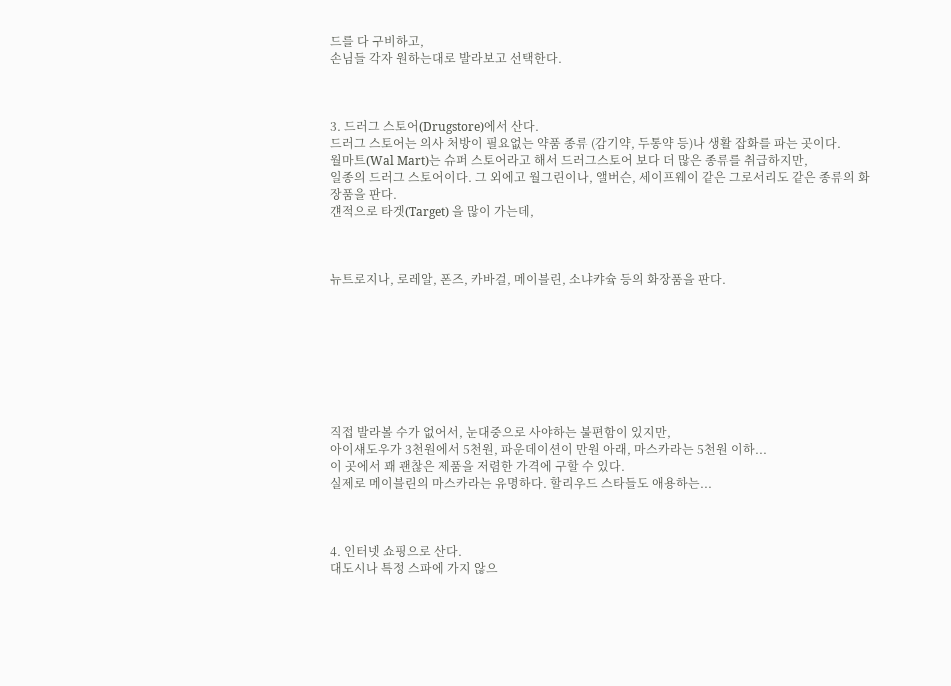드를 다 구비하고,
손님들 각자 원하는대로 발라보고 선택한다.



3. 드러그 스토어(Drugstore)에서 산다.
드러그 스토어는 의사 처방이 필요없는 약품 종류 (감기약, 두통약 등)나 생활 잡화를 파는 곳이다.
월마트(Wal Mart)는 슈퍼 스토어라고 해서 드러그스토어 보다 더 많은 종류를 취급하지만,
일종의 드러그 스토어이다. 그 외에고 월그린이나, 앨버슨, 세이프웨이 같은 그로서리도 같은 종류의 화장품을 판다.
걘적으로 타겟(Target) 을 많이 가는데,



뉴트로지나, 로레알, 폰즈, 카바걸, 메이블린, 소냐캬슠 등의 화장품을 판다.








직접 발라볼 수가 없어서, 눈대중으로 사야하는 불편함이 있지만,
아이섀도우가 3천원에서 5천원, 파운데이션이 만원 아래, 마스카라는 5천원 이하...
이 곳에서 꽤 괜찮은 제품을 저렴한 가격에 구할 수 있다.
실제로 메이블린의 마스카라는 유명하다. 할리우드 스타들도 애용하는...



4. 인터넷 쇼핑으로 산다.
대도시나 특정 스파에 가지 않으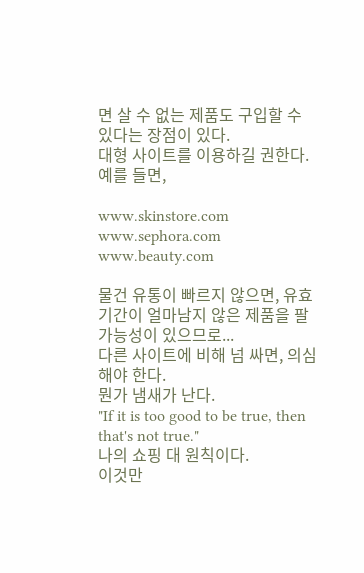면 살 수 없는 제품도 구입할 수 있다는 장점이 있다.
대형 사이트를 이용하길 권한다.
예를 들면,

www.skinstore.com
www.sephora.com
www.beauty.com

물건 유통이 빠르지 않으면, 유효기간이 얼마남지 않은 제품을 팔 가능성이 있으므로...
다른 사이트에 비해 넘 싸면, 의심해야 한다.
뭔가 냄새가 난다.
"If it is too good to be true, then that's not true."
나의 쇼핑 대 원칙이다.
이것만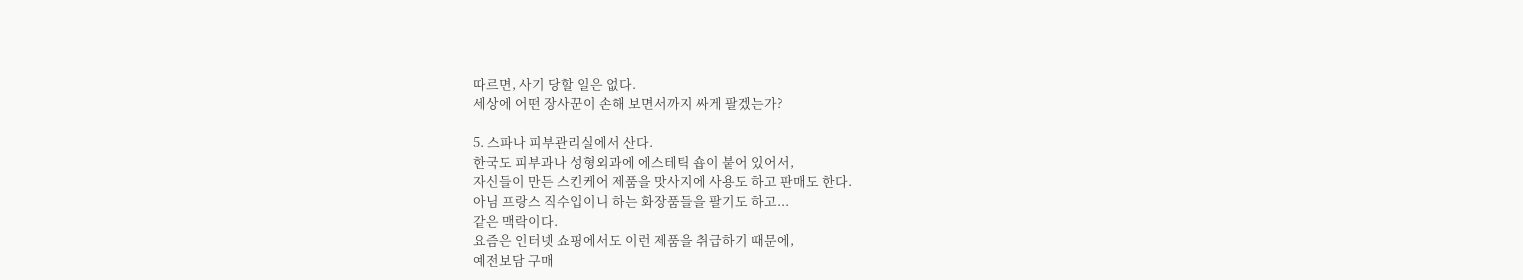따르면, 사기 당할 일은 없다.
세상에 어떤 장사꾼이 손해 보면서까지 싸게 팔겠는가?

5. 스파나 피부관리실에서 산다.
한국도 피부과나 성형외과에 에스테틱 숍이 붙어 있어서,
자신들이 만든 스킨케어 제품을 맛사지에 사용도 하고 판매도 한다.
아님 프랑스 직수입이니 하는 화장품들을 팔기도 하고...
같은 맥락이다.
요즘은 인터넷 쇼핑에서도 이런 제품을 취급하기 때문에,
예전보담 구매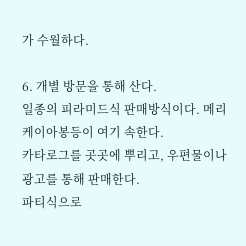가 수월하다.

6. 개별 방문을 통해 산다.
일종의 피라미드식 판매방식이다. 메리케이아봉등이 여기 속한다.
카타로그를 곳곳에 뿌리고, 우편물이나 광고를 통해 판매한다.
파티식으로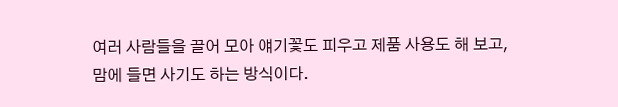여러 사람들을 끌어 모아 얘기꽃도 피우고 제품 사용도 해 보고,
맘에 들면 사기도 하는 방식이다.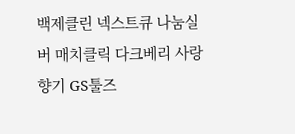백제클린 넥스트큐 나눔실버 매치클릭 다크베리 사랑향기 GS툴즈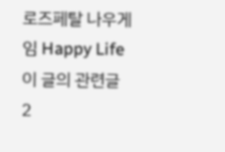로즈페탈 나우게임 Happy Life
이 글의 관련글
2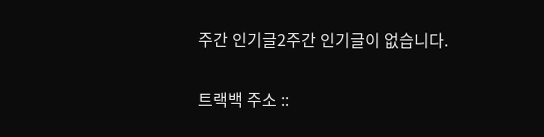주간 인기글2주간 인기글이 없습니다.

트랙백 주소 ::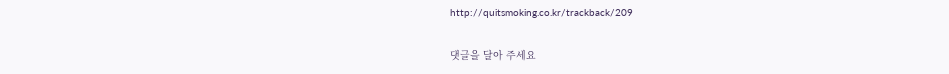http://quitsmoking.co.kr/trackback/209

댓글을 달아 주세요